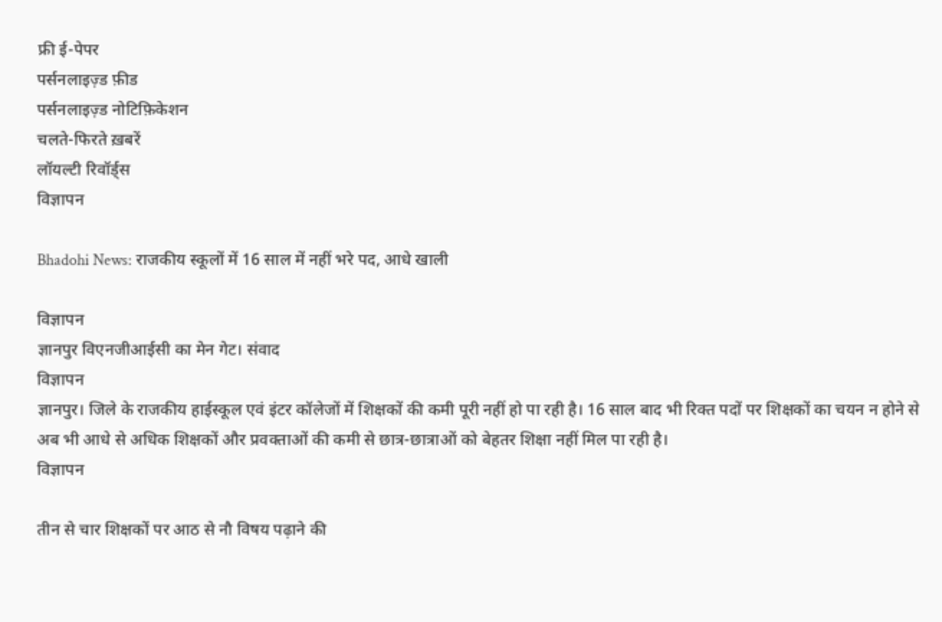फ्री ई-पेपर
पर्सनलाइज़्ड फ़ीड
पर्सनलाइज़्ड नोटिफ़िकेशन
चलते-फिरते ख़बरें
लॉयल्टी रिवॉर्ड्स
विज्ञापन

Bhadohi News: राजकीय स्कूलों में 16 साल में नहीं भरे पद, आधे खाली

विज्ञापन
ज्ञानपुर विएनजीआईसी का मेन गेट। संवाद
विज्ञापन
ज्ञानपुर। जिले के राजकीय हाईस्कूल एवं इंटर कॉलेजों में शिक्षकों की कमी पूरी नहीं हो पा रही है। 16 साल बाद भी रिक्त पदों पर शिक्षकों का चयन न होने से अब भी आधे से अधिक शिक्षकों और प्रवक्ताओं की कमी से छात्र-छात्राओं को बेहतर शिक्षा नहीं मिल पा रही है।
विज्ञापन

तीन से चार शिक्षकों पर आठ से नौ विषय पढ़ाने की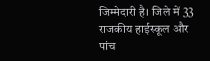जिम्मेदारी है। जिले में 33 राजकीय हाईस्कूल और पांच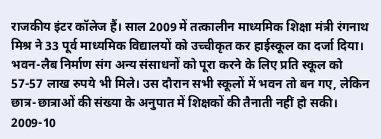राजकीय इंटर कॉलेज हैं। साल 2009 में तत्कालीन माध्यमिक शिक्षा मंत्री रंगनाथ मिश्र ने 33 पूर्व माध्यमिक विद्यालयों को उच्चीकृत कर हाईस्कूल का दर्जा दिया।
भवन-लैब निर्माण संग अन्य संसाधनों को पूरा करने के लिए प्रति स्कूल को 57-57 लाख रुपये भी मिले। उस दौरान सभी स्कूलों में भवन तो बन गए, लेकिन छात्र-छात्राओं की संख्या के अनुपात में शिक्षकों की तैनाती नहीं हो सकी। 2009-10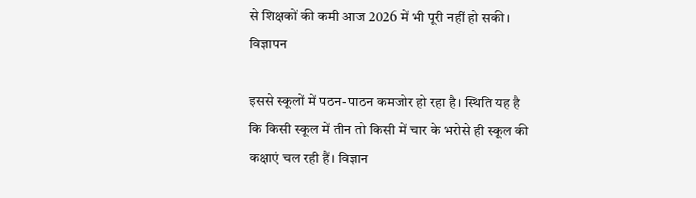से शिक्षकों की कमी आज 2026 में भी पूरी नहीं हो सकी।
विज्ञापन

इससे स्कूलों में पठन-पाठन कमजोर हो रहा है। स्थिति यह है कि किसी स्कूल में तीन तो किसी में चार के भरोसे ही स्कूल की कक्षाएं चल रही हैं। विज्ञान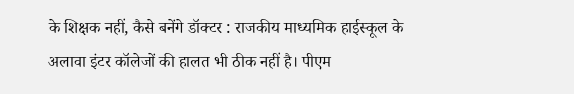के शिक्षक नहीं, कैसे बनेंगे डॉक्टर : राजकीय माध्यमिक हाईस्कूल के अलावा इंटर कॉलेजों की हालत भी ठीक नहीं है। पीएम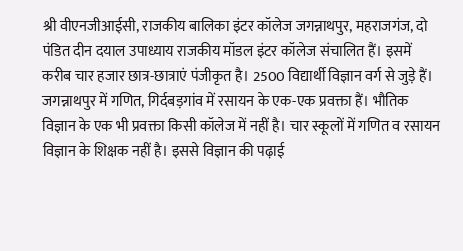श्री वीएनजीआईसी, राजकीय बालिका इंटर कॉलेज जगन्नाथपुर, महराजगंज, दो पंडित दीन दयाल उपाध्याय राजकीय मॉडल इंटर कॉलेज संचालित हैं। इसमें करीब चार हजार छात्र-छात्राएं पंजीकृत है। 2500 विद्यार्थी विज्ञान वर्ग से जुड़े हैं। जगन्नाथपुर में गणित, गिर्दबड़गांव में रसायन के एक-एक प्रवक्ता हैं। भौतिक विज्ञान के एक भी प्रवक्ता किसी कॉलेज में नहीं है। चार स्कूलों में गणित व रसायन विज्ञान के शिक्षक नहीं है। इससे विज्ञान की पढ़ाई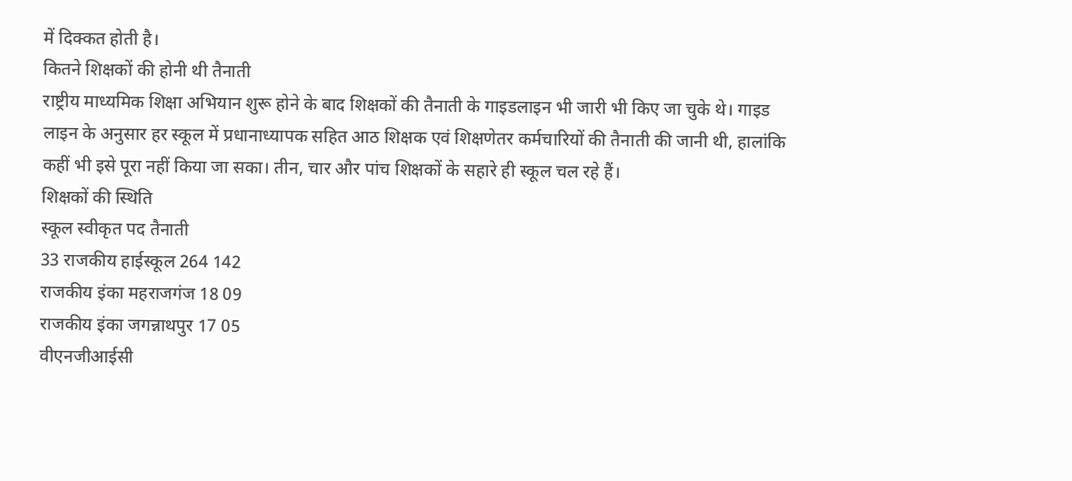में दिक्कत होती है।
कितने शिक्षकों की होनी थी तैनाती
राष्ट्रीय माध्यमिक शिक्षा अभियान शुरू होने के बाद शिक्षकों की तैनाती के गाइडलाइन भी जारी भी किए जा चुके थे। गाइड लाइन के अनुसार हर स्कूल में प्रधानाध्यापक सहित आठ शिक्षक एवं शिक्षणेतर कर्मचारियों की तैनाती की जानी थी, हालांकि कहीं भी इसे पूरा नहीं किया जा सका। तीन, चार और पांच शिक्षकों के सहारे ही स्कूल चल रहे हैं।
शिक्षकों की स्थिति
स्कूल स्वीकृत पद तैनाती
33 राजकीय हाईस्कूल 264 142
राजकीय इंका महराजगंज 18 09
राजकीय इंका जगन्नाथपुर 17 05
वीएनजीआईसी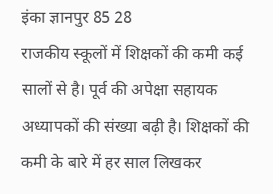इंका ज्ञानपुर 85 28
राजकीय स्कूलों में शिक्षकों की कमी कई सालों से है। पूर्व की अपेक्षा सहायक अध्यापकों की संख्या बढ़ी है। शिक्षकों की कमी के बारे में हर साल लिखकर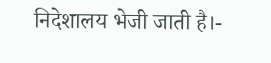निदेशालय भेजी जाती है।-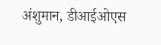अंशुमान, डीआईओएस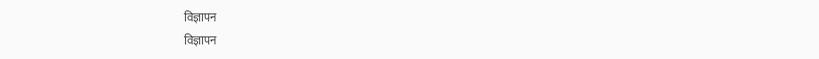विज्ञापन
विज्ञापन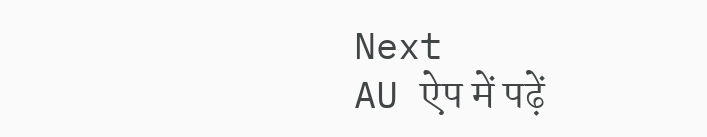Next
AU ऐप में पढ़ें